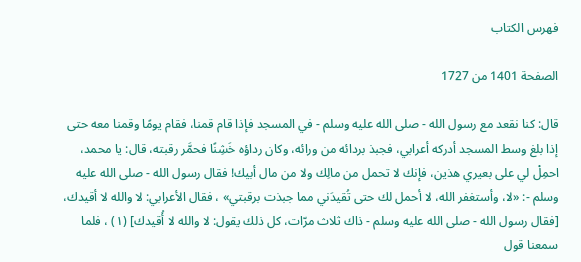فهرس الكتاب

الصفحة 1401 من 1727

قال: كنا نقعد مع رسول الله - صلى الله عليه وسلم - في المسجد فإذا قام قمنا، فقام يومًا وقمنا معه حتى إذا بلغ وسط المسجد أدركه أعرابي، فجبذ بردائه من ورائه، وكان رداؤه خَشِنًا فحمَّر رقبته، قال: يا محمد، احمِلْ لي على بعيري هذين، فإنك لا تحمل من مالِك ولا من مال أبيك! فقال رسول الله - صلى الله عليه وسلم -: «لا، وأستغفر الله، لا أحمل لك حتى تُقيدَني مما جبذت برقبتي» ، فقال الأعرابي: لا والله لا أقيدك، [فقال رسول الله - صلى الله عليه وسلم - ذاك ثلاث مرّات، كل ذلك يقول: لا والله لا أُقيدك] (١) ، فلما سمعنا قول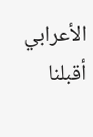الأعرابي أقبلنا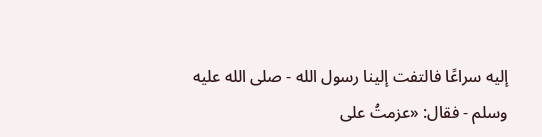إليه سراعًا فالتفت إلينا رسول الله - صلى الله عليه وسلم - فقال: «عزمتُ على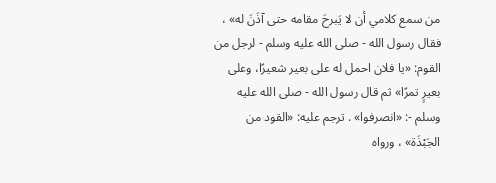من سمع كلامي أن لا يَبرحَ مقامه حتى آذَنَ له» ، فقال رسول الله - صلى الله عليه وسلم - لرجل من القوم: «يا فلان احمل له على بعير شعيرًا، وعلى بعيرٍ تمرًا» ثم قال رسول الله - صلى الله عليه وسلم -: «انصرفوا» . ترجم عليه: «القود من الجَبْذَة» ، ورواه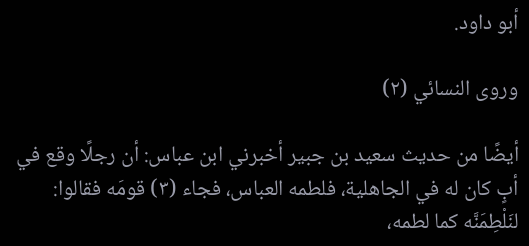أبو داود.

وروى النسائي (٢)

أيضًا من حديث سعيد بن جبير أخبرني ابن عباس: أن رجلًا وقع في أبٍ كان له في الجاهلية، فلطمه العباس، فجاء (٣) قومَه فقالوا: لنَلْطِمَنَّه كما لطمه،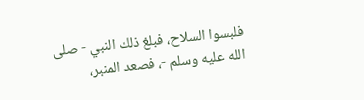فلبسوا السلاح، فبلغ ذلك النبي - صلى الله عليه وسلم -، فصعد المنبر،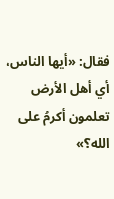فقال: «أيها الناس، أي أهل الأرض تعلمون أكرمُ على الله؟»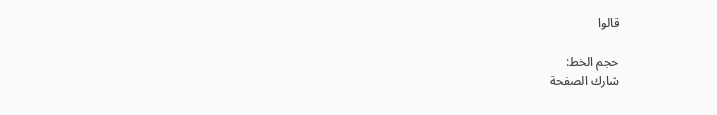قالوا

حجم الخط:
شارك الصفحة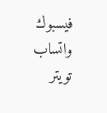فيسبوك واتساب تويتر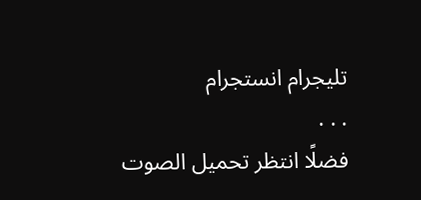تليجرام انستجرام
. . .
فضلًا انتظر تحميل الصوت